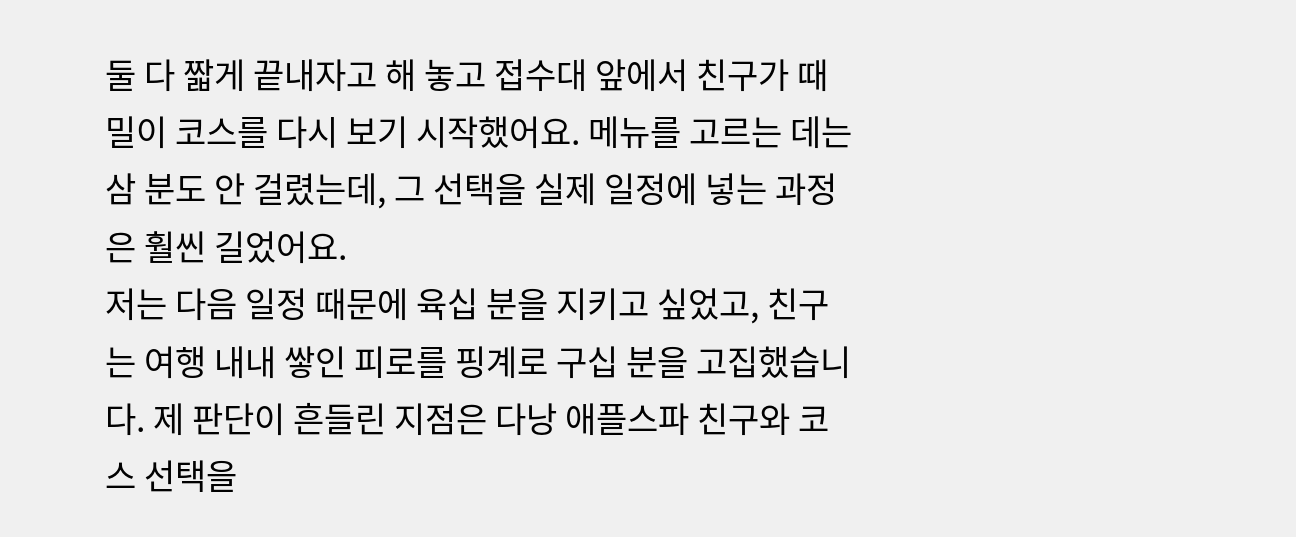둘 다 짧게 끝내자고 해 놓고 접수대 앞에서 친구가 때밀이 코스를 다시 보기 시작했어요. 메뉴를 고르는 데는 삼 분도 안 걸렸는데, 그 선택을 실제 일정에 넣는 과정은 훨씬 길었어요.
저는 다음 일정 때문에 육십 분을 지키고 싶었고, 친구는 여행 내내 쌓인 피로를 핑계로 구십 분을 고집했습니다. 제 판단이 흔들린 지점은 다낭 애플스파 친구와 코스 선택을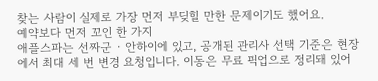찾는 사람이 실제로 가장 먼저 부딪힐 만한 문제이기도 했어요.
예약보다 먼저 꼬인 한 가지
애플스파는 선짜군 · 안하이에 있고, 공개된 관리사 선택 기준은 현장에서 최대 세 번 변경 요청입니다. 이동은 무료 픽업으로 정리돼 있어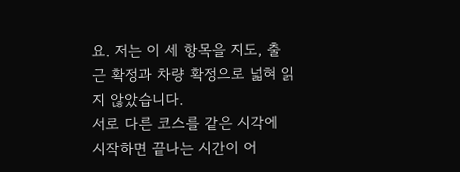요. 저는 이 세 항목을 지도, 출근 확정과 차량 확정으로 넓혀 읽지 않았습니다.
서로 다른 코스를 같은 시각에 시작하면 끝나는 시간이 어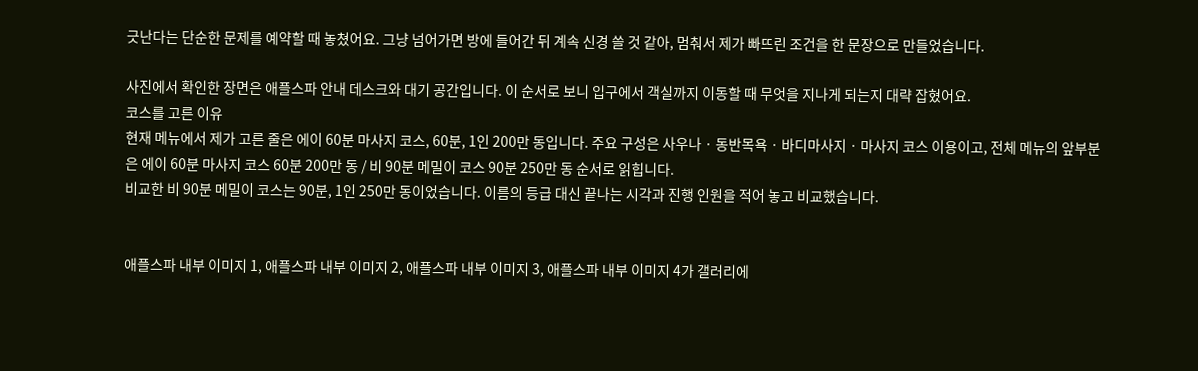긋난다는 단순한 문제를 예약할 때 놓쳤어요. 그냥 넘어가면 방에 들어간 뒤 계속 신경 쓸 것 같아, 멈춰서 제가 빠뜨린 조건을 한 문장으로 만들었습니다.

사진에서 확인한 장면은 애플스파 안내 데스크와 대기 공간입니다. 이 순서로 보니 입구에서 객실까지 이동할 때 무엇을 지나게 되는지 대략 잡혔어요.
코스를 고른 이유
현재 메뉴에서 제가 고른 줄은 에이 60분 마사지 코스, 60분, 1인 200만 동입니다. 주요 구성은 사우나 · 동반목욕 · 바디마사지 · 마사지 코스 이용이고, 전체 메뉴의 앞부분은 에이 60분 마사지 코스 60분 200만 동 / 비 90분 메밀이 코스 90분 250만 동 순서로 읽힙니다.
비교한 비 90분 메밀이 코스는 90분, 1인 250만 동이었습니다. 이름의 등급 대신 끝나는 시각과 진행 인원을 적어 놓고 비교했습니다.


애플스파 내부 이미지 1, 애플스파 내부 이미지 2, 애플스파 내부 이미지 3, 애플스파 내부 이미지 4가 갤러리에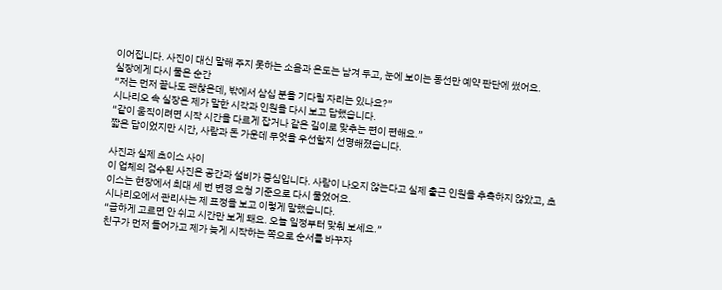이어집니다. 사진이 대신 말해 주지 못하는 소음과 온도는 남겨 두고, 눈에 보이는 동선만 예약 판단에 썼어요.
실장에게 다시 물은 순간
“저는 먼저 끝나도 괜찮은데, 밖에서 삼십 분을 기다릴 자리는 있나요?”
시나리오 속 실장은 제가 말한 시각과 인원을 다시 보고 답했습니다.
“같이 움직이려면 시작 시간을 다르게 잡거나 같은 길이로 맞추는 편이 편해요.”
짧은 답이었지만 시간, 사람과 돈 가운데 무엇을 우선할지 선명해졌습니다.

사진과 실제 초이스 사이
이 업체의 검수된 사진은 공간과 설비가 중심입니다. 사람이 나오지 않는다고 실제 출근 인원을 추측하지 않았고, 초이스는 현장에서 최대 세 번 변경 요청 기준으로 다시 물었어요.
시나리오에서 관리사는 제 표정을 보고 이렇게 말했습니다.
“급하게 고르면 안 쉬고 시간만 보게 돼요. 오늘 일정부터 맞춰 보세요.”
친구가 먼저 들어가고 제가 늦게 시작하는 쪽으로 순서를 바꾸자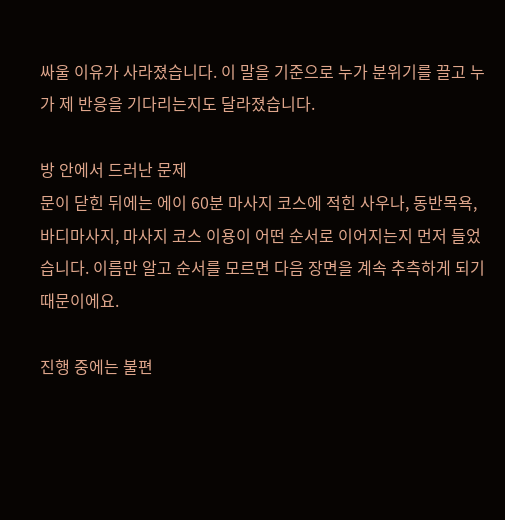싸울 이유가 사라졌습니다. 이 말을 기준으로 누가 분위기를 끌고 누가 제 반응을 기다리는지도 달라졌습니다.

방 안에서 드러난 문제
문이 닫힌 뒤에는 에이 60분 마사지 코스에 적힌 사우나, 동반목욕, 바디마사지, 마사지 코스 이용이 어떤 순서로 이어지는지 먼저 들었습니다. 이름만 알고 순서를 모르면 다음 장면을 계속 추측하게 되기 때문이에요.

진행 중에는 불편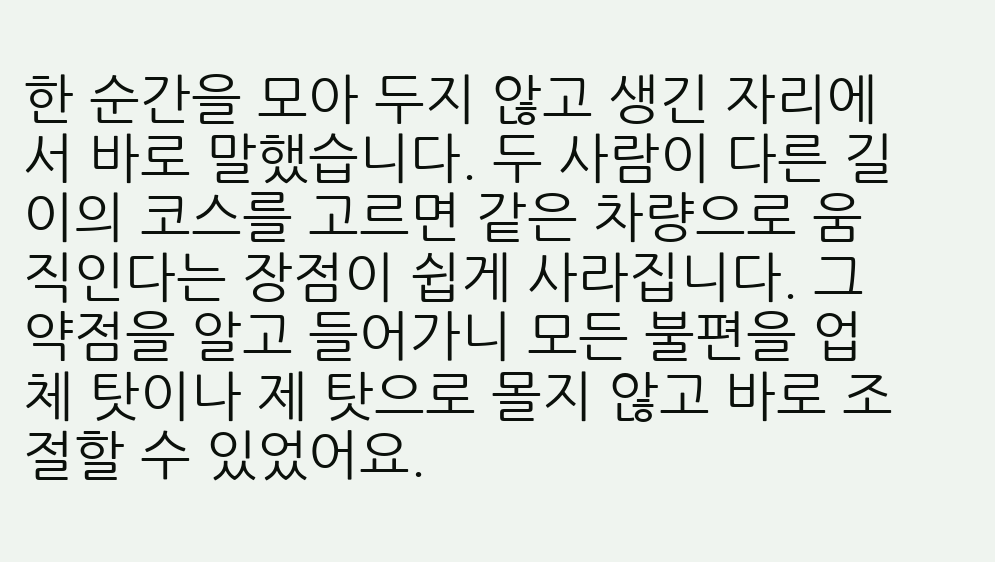한 순간을 모아 두지 않고 생긴 자리에서 바로 말했습니다. 두 사람이 다른 길이의 코스를 고르면 같은 차량으로 움직인다는 장점이 쉽게 사라집니다. 그 약점을 알고 들어가니 모든 불편을 업체 탓이나 제 탓으로 몰지 않고 바로 조절할 수 있었어요.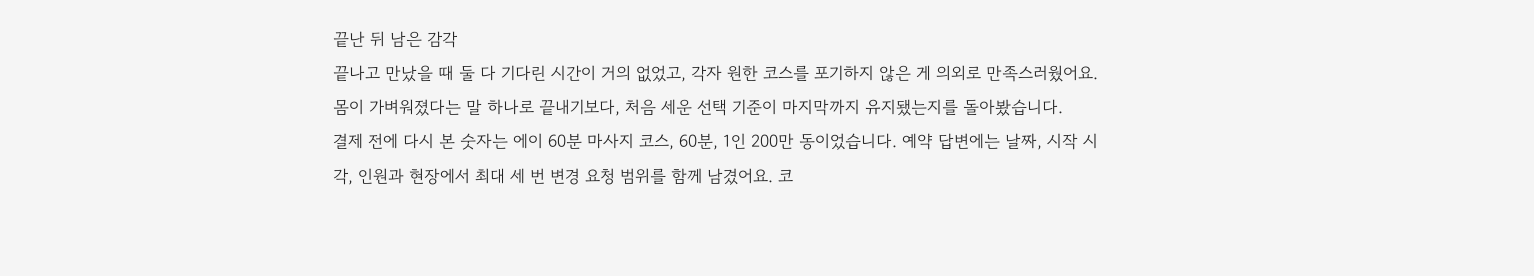끝난 뒤 남은 감각
끝나고 만났을 때 둘 다 기다린 시간이 거의 없었고, 각자 원한 코스를 포기하지 않은 게 의외로 만족스러웠어요. 몸이 가벼워졌다는 말 하나로 끝내기보다, 처음 세운 선택 기준이 마지막까지 유지됐는지를 돌아봤습니다.
결제 전에 다시 본 숫자는 에이 60분 마사지 코스, 60분, 1인 200만 동이었습니다. 예약 답변에는 날짜, 시작 시각, 인원과 현장에서 최대 세 번 변경 요청 범위를 함께 남겼어요. 코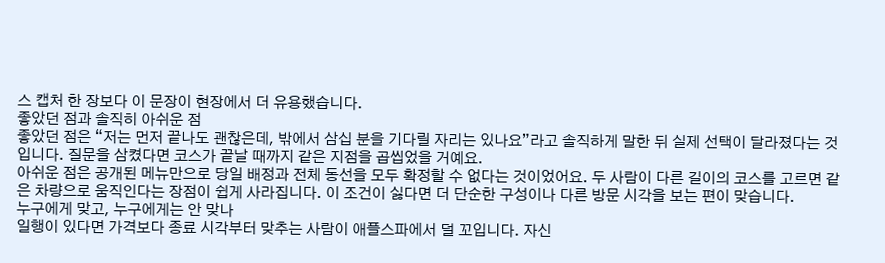스 캡처 한 장보다 이 문장이 현장에서 더 유용했습니다.
좋았던 점과 솔직히 아쉬운 점
좋았던 점은 “저는 먼저 끝나도 괜찮은데, 밖에서 삼십 분을 기다릴 자리는 있나요”라고 솔직하게 말한 뒤 실제 선택이 달라졌다는 것입니다. 질문을 삼켰다면 코스가 끝날 때까지 같은 지점을 곱씹었을 거예요.
아쉬운 점은 공개된 메뉴만으로 당일 배정과 전체 동선을 모두 확정할 수 없다는 것이었어요. 두 사람이 다른 길이의 코스를 고르면 같은 차량으로 움직인다는 장점이 쉽게 사라집니다. 이 조건이 싫다면 더 단순한 구성이나 다른 방문 시각을 보는 편이 맞습니다.
누구에게 맞고, 누구에게는 안 맞나
일행이 있다면 가격보다 종료 시각부터 맞추는 사람이 애플스파에서 덜 꼬입니다. 자신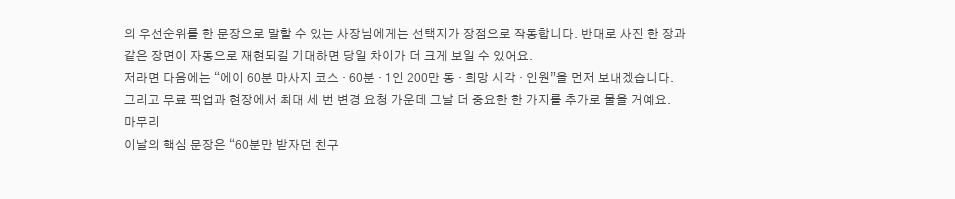의 우선순위를 한 문장으로 말할 수 있는 사장님에게는 선택지가 장점으로 작동합니다. 반대로 사진 한 장과 같은 장면이 자동으로 재현되길 기대하면 당일 차이가 더 크게 보일 수 있어요.
저라면 다음에는 “에이 60분 마사지 코스 · 60분 · 1인 200만 동 · 희망 시각 · 인원”을 먼저 보내겠습니다. 그리고 무료 픽업과 현장에서 최대 세 번 변경 요청 가운데 그날 더 중요한 한 가지를 추가로 물을 거예요.
마무리
이날의 핵심 문장은 “60분만 받자던 친구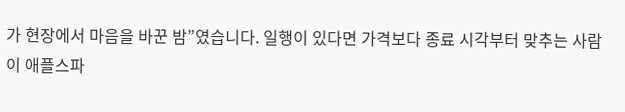가 현장에서 마음을 바꾼 밤”였습니다. 일행이 있다면 가격보다 종료 시각부터 맞추는 사람이 애플스파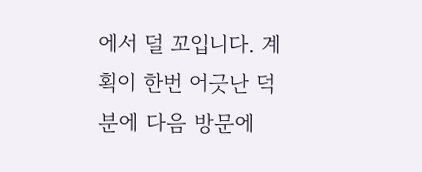에서 덜 꼬입니다. 계획이 한번 어긋난 덕분에 다음 방문에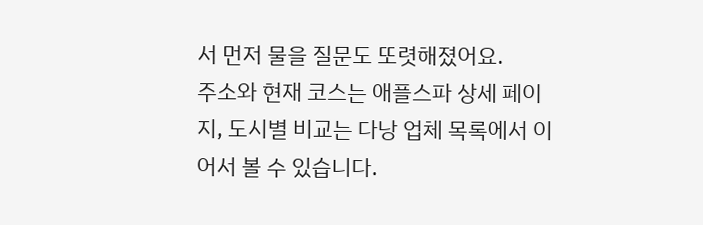서 먼저 물을 질문도 또렷해졌어요.
주소와 현재 코스는 애플스파 상세 페이지, 도시별 비교는 다낭 업체 목록에서 이어서 볼 수 있습니다.